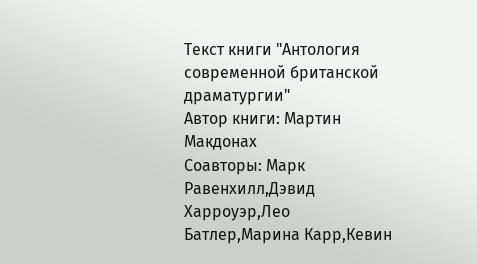Текст книги "Антология современной британской драматургии"
Автор книги: Мартин Макдонах
Соавторы: Марк Равенхилл,Дэвид Харроуэр,Лео Батлер,Марина Карр,Кевин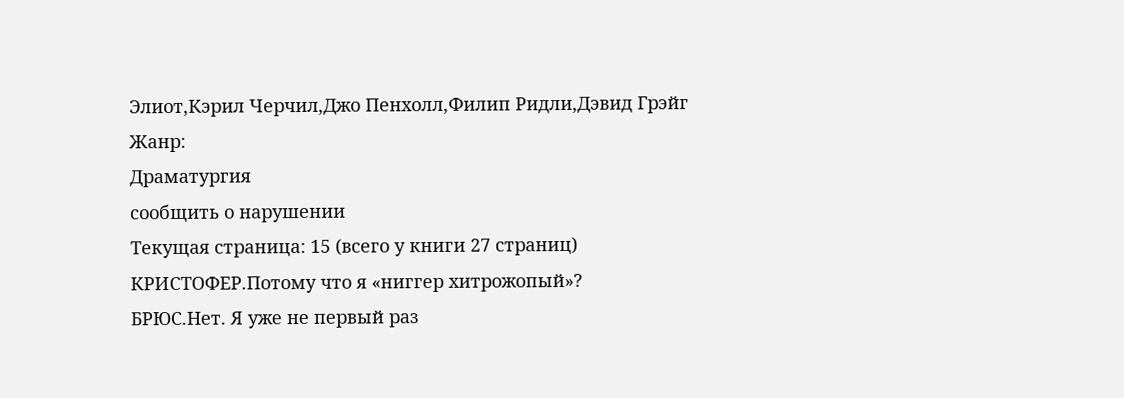Элиот,Кэрил Черчил,Джо Пенхолл,Филип Ридли,Дэвид Грэйг
Жанр:
Драматургия
сообщить о нарушении
Текущая страница: 15 (всего у книги 27 страниц)
КРИСТОФЕР.Потому что я «ниггер хитрожопый»?
БРЮС.Нет. Я уже не первый раз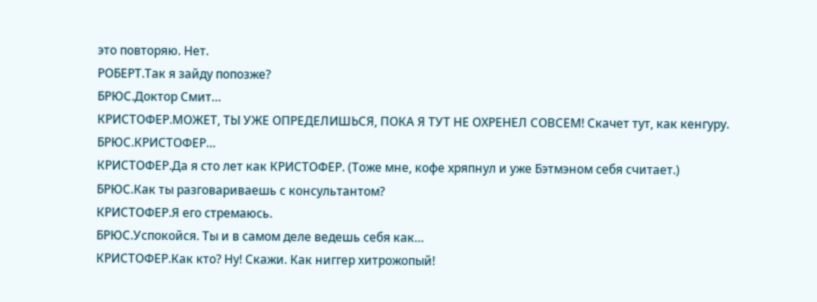это повторяю. Нет.
РОБЕРТ.Так я зайду попозже?
БРЮС.Доктор Смит…
КРИСТОФЕР.МОЖЕТ, ТЫ УЖЕ ОПРЕДЕЛИШЬСЯ, ПОКА Я ТУТ НЕ ОХРЕНЕЛ СОВСЕМ! Скачет тут, как кенгуру.
БРЮС.КРИСТОФЕР…
КРИСТОФЕР.Да я сто лет как КРИСТОФЕР. (Тоже мне, кофе хряпнул и уже Бэтмэном себя считает.)
БРЮС.Как ты разговариваешь с консультантом?
КРИСТОФЕР.Я его стремаюсь.
БРЮС.Успокойся. Ты и в самом деле ведешь себя как…
КРИСТОФЕР.Как кто? Ну! Скажи. Как ниггер хитрожопый!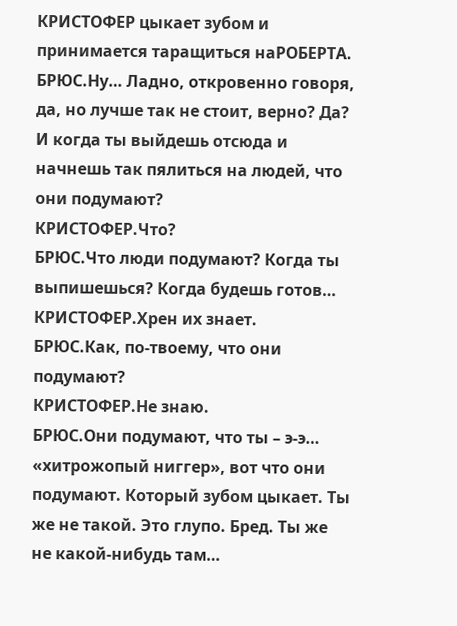КРИСТОФЕР цыкает зубом и принимается таращиться наРОБЕРТА.
БРЮС.Ну… Ладно, откровенно говоря, да, но лучше так не стоит, верно? Да? И когда ты выйдешь отсюда и начнешь так пялиться на людей, что они подумают?
КРИСТОФЕР.Что?
БРЮС.Что люди подумают? Когда ты выпишешься? Когда будешь готов…
КРИСТОФЕР.Хрен их знает.
БРЮС.Как, по-твоему, что они подумают?
КРИСТОФЕР.Не знаю.
БРЮС.Они подумают, что ты – э-э… «хитрожопый ниггер», вот что они подумают. Который зубом цыкает. Ты же не такой. Это глупо. Бред. Ты же не какой-нибудь там…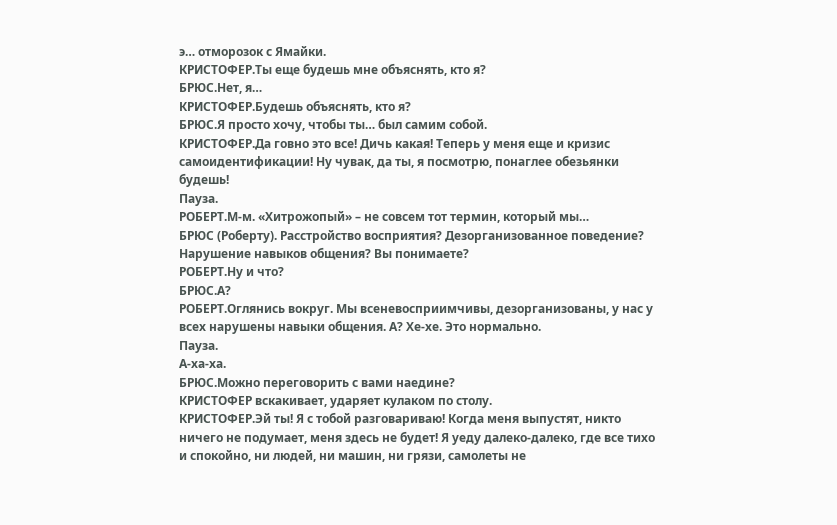э… отморозок с Ямайки.
КРИСТОФЕР.Ты еще будешь мне объяснять, кто я?
БРЮС.Нет, я…
КРИСТОФЕР.Будешь объяснять, кто я?
БРЮС.Я просто хочу, чтобы ты… был самим собой.
КРИСТОФЕР.Да говно это все! Дичь какая! Теперь у меня еще и кризис самоидентификации! Ну чувак, да ты, я посмотрю, понаглее обезьянки будешь!
Пауза.
РОБЕРТ.М-м. «Хитрожопый» – не совсем тот термин, который мы…
БРЮС (Роберту). Расстройство восприятия? Дезорганизованное поведение? Нарушение навыков общения? Вы понимаете?
РОБЕРТ.Ну и что?
БРЮС.А?
РОБЕРТ.Оглянись вокруг. Мы всеневосприимчивы, дезорганизованы, у нас у всех нарушены навыки общения. А? Хе-хе. Это нормально.
Пауза.
А-ха-ха.
БРЮС.Можно переговорить с вами наедине?
КРИСТОФЕР вскакивает, ударяет кулаком по столу.
КРИСТОФЕР.Эй ты! Я с тобой разговариваю! Когда меня выпустят, никто ничего не подумает, меня здесь не будет! Я уеду далеко-далеко, где все тихо и спокойно, ни людей, ни машин, ни грязи, самолеты не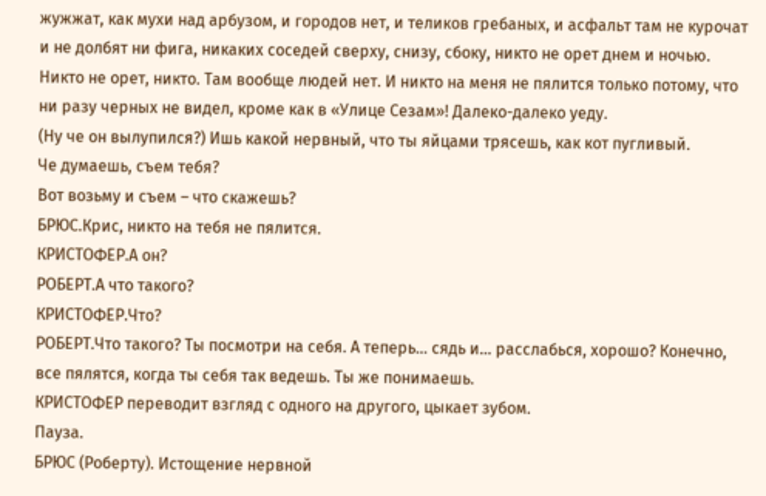жужжат, как мухи над арбузом, и городов нет, и теликов гребаных, и асфальт там не курочат и не долбят ни фига, никаких соседей сверху, снизу, сбоку, никто не орет днем и ночью. Никто не орет, никто. Там вообще людей нет. И никто на меня не пялится только потому, что ни разу черных не видел, кроме как в «Улице Сезам»! Далеко-далеко уеду.
(Ну че он вылупился?) Ишь какой нервный, что ты яйцами трясешь, как кот пугливый.
Че думаешь, съем тебя?
Вот возьму и съем – что скажешь?
БРЮС.Крис, никто на тебя не пялится.
КРИСТОФЕР.А он?
РОБЕРТ.А что такого?
КРИСТОФЕР.Что?
РОБЕРТ.Что такого? Ты посмотри на себя. А теперь… сядь и… расслабься, хорошо? Конечно, все пялятся, когда ты себя так ведешь. Ты же понимаешь.
КРИСТОФЕР переводит взгляд с одного на другого, цыкает зубом.
Пауза.
БРЮС (Роберту). Истощение нервной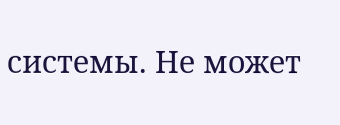системы. Не может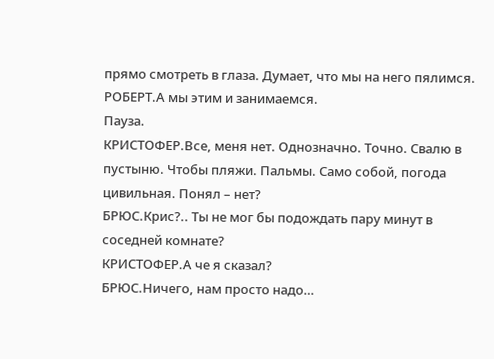прямо смотреть в глаза. Думает, что мы на него пялимся.
РОБЕРТ.А мы этим и занимаемся.
Пауза.
КРИСТОФЕР.Все, меня нет. Однозначно. Точно. Свалю в пустыню. Чтобы пляжи. Пальмы. Само собой, погода цивильная. Понял – нет?
БРЮС.Крис?.. Ты не мог бы подождать пару минут в соседней комнате?
КРИСТОФЕР.А че я сказал?
БРЮС.Ничего, нам просто надо…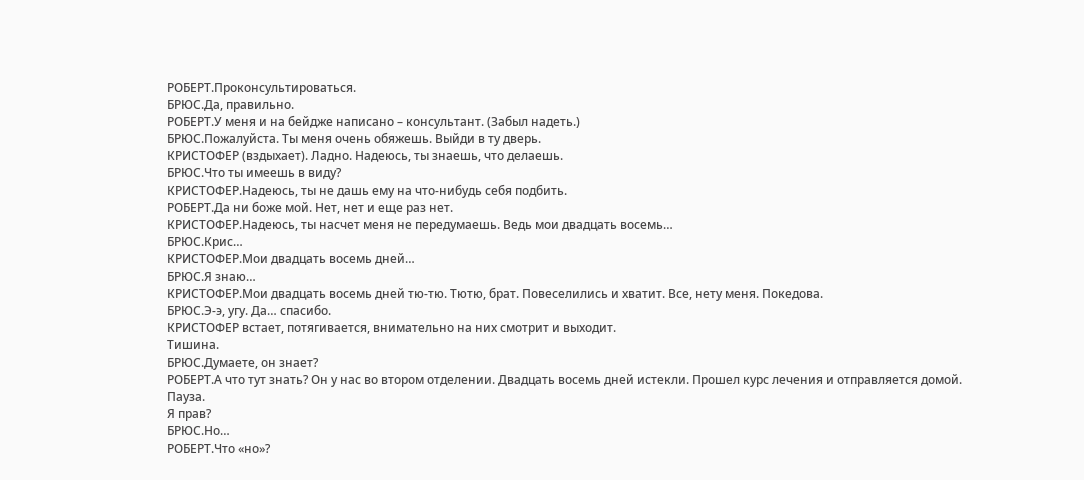РОБЕРТ.Проконсультироваться.
БРЮС.Да, правильно.
РОБЕРТ.У меня и на бейдже написано – консультант. (Забыл надеть.)
БРЮС.Пожалуйста. Ты меня очень обяжешь. Выйди в ту дверь.
КРИСТОФЕР (вздыхает). Ладно. Надеюсь, ты знаешь, что делаешь.
БРЮС.Что ты имеешь в виду?
КРИСТОФЕР.Надеюсь, ты не дашь ему на что-нибудь себя подбить.
РОБЕРТ.Да ни боже мой. Нет, нет и еще раз нет.
КРИСТОФЕР.Надеюсь, ты насчет меня не передумаешь. Ведь мои двадцать восемь…
БРЮС.Крис…
КРИСТОФЕР.Мои двадцать восемь дней…
БРЮС.Я знаю…
КРИСТОФЕР.Мои двадцать восемь дней тю-тю. Тютю, брат. Повеселились и хватит. Все, нету меня. Покедова.
БРЮС.Э-э, угу. Да… спасибо.
КРИСТОФЕР встает, потягивается, внимательно на них смотрит и выходит.
Тишина.
БРЮС.Думаете, он знает?
РОБЕРТ.А что тут знать? Он у нас во втором отделении. Двадцать восемь дней истекли. Прошел курс лечения и отправляется домой.
Пауза.
Я прав?
БРЮС.Но…
РОБЕРТ.Что «но»?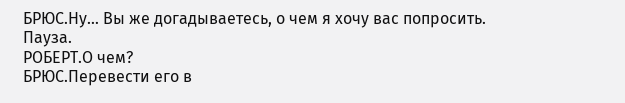БРЮС.Ну… Вы же догадываетесь, о чем я хочу вас попросить.
Пауза.
РОБЕРТ.О чем?
БРЮС.Перевести его в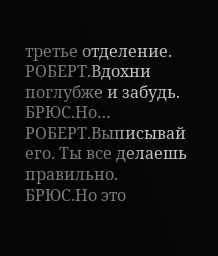третье отделение.
РОБЕРТ.Вдохни поглубже и забудь.
БРЮС.Но…
РОБЕРТ.Выписывай его. Ты все делаешь правильно.
БРЮС.Но это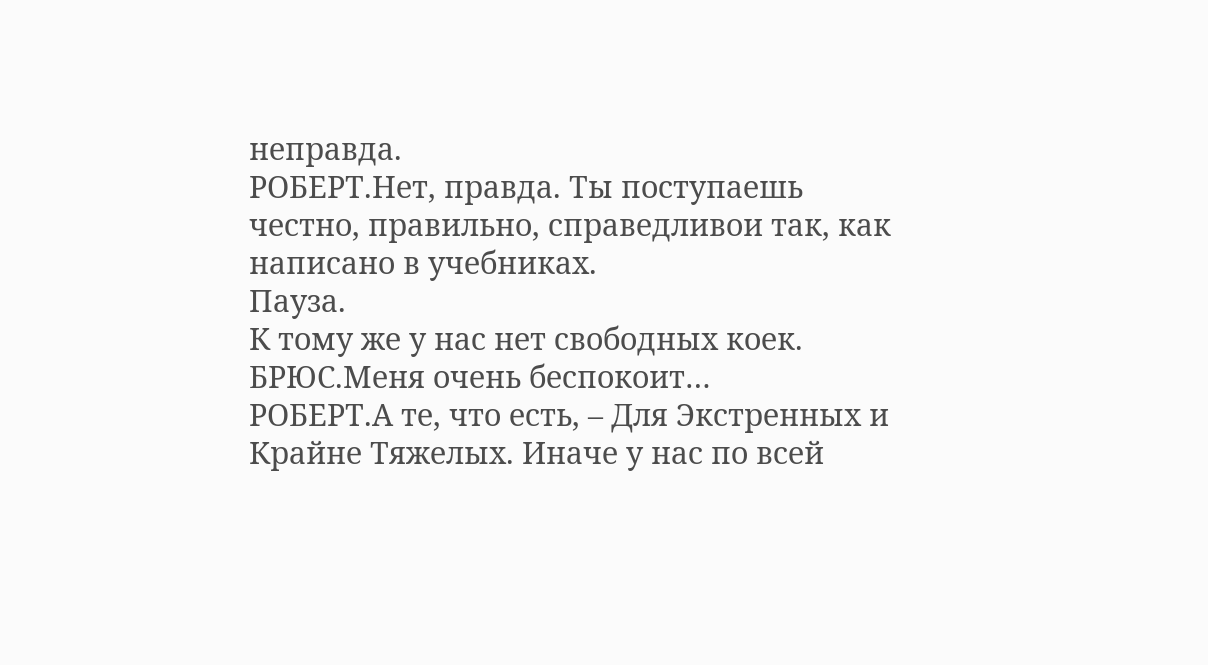неправда.
РОБЕРТ.Нет, правда. Ты поступаешь честно, правильно, справедливои так, как написано в учебниках.
Пауза.
К тому же у нас нет свободных коек.
БРЮС.Меня очень беспокоит…
РОБЕРТ.А те, что есть, – Для Экстренных и Крайне Тяжелых. Иначе у нас по всей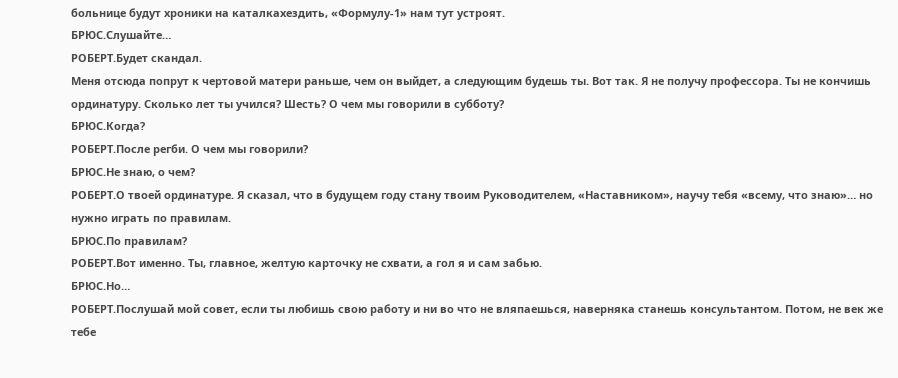больнице будут хроники на каталкахездить, «Формулу-1» нам тут устроят.
БРЮС.Слушайте…
РОБЕРТ.Будет скандал.
Меня отсюда попрут к чертовой матери раньше, чем он выйдет, а следующим будешь ты. Вот так. Я не получу профессора. Ты не кончишь ординатуру. Сколько лет ты учился? Шесть? О чем мы говорили в субботу?
БРЮС.Когда?
РОБЕРТ.После регби. О чем мы говорили?
БРЮС.Не знаю, о чем?
РОБЕРТ.О твоей ординатуре. Я сказал, что в будущем году стану твоим Руководителем, «Наставником», научу тебя «всему, что знаю»… но нужно играть по правилам.
БРЮС.По правилам?
РОБЕРТ.Вот именно. Ты, главное, желтую карточку не схвати, а гол я и сам забью.
БРЮС.Но…
РОБЕРТ.Послушай мой совет, если ты любишь свою работу и ни во что не вляпаешься, наверняка станешь консультантом. Потом, не век же тебе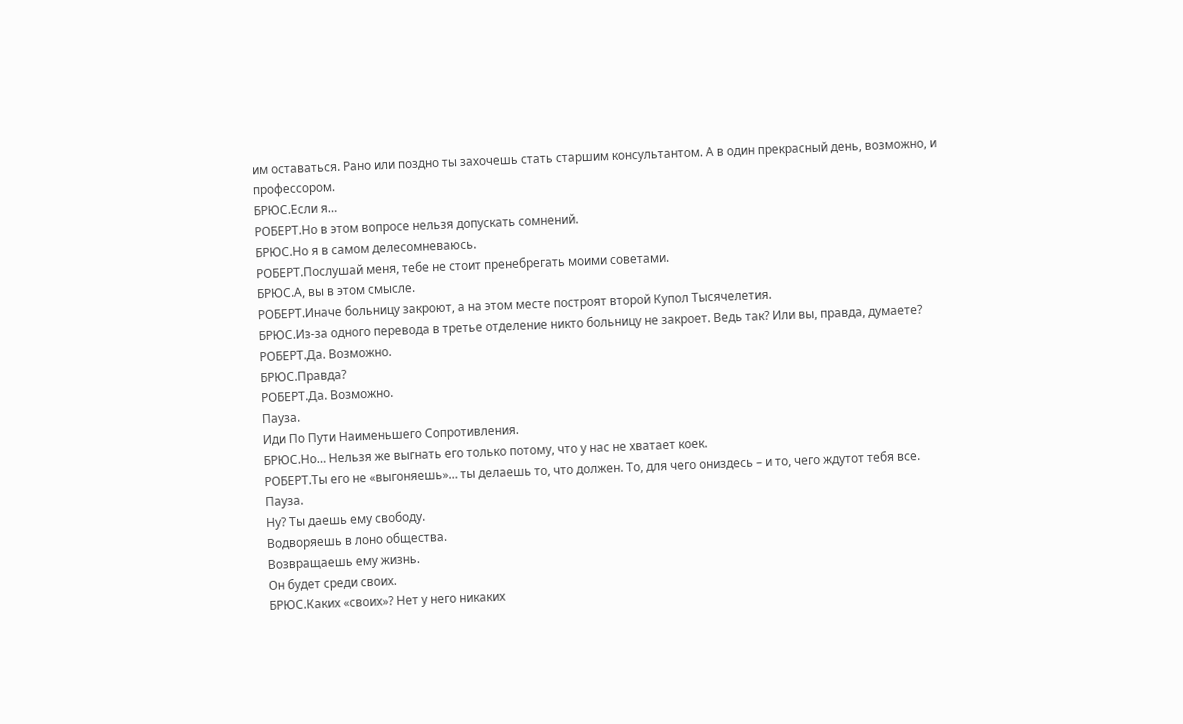им оставаться. Рано или поздно ты захочешь стать старшим консультантом. А в один прекрасный день, возможно, и профессором.
БРЮС.Если я…
РОБЕРТ.Но в этом вопросе нельзя допускать сомнений.
БРЮС.Но я в самом делесомневаюсь.
РОБЕРТ.Послушай меня, тебе не стоит пренебрегать моими советами.
БРЮС.А, вы в этом смысле.
РОБЕРТ.Иначе больницу закроют, а на этом месте построят второй Купол Тысячелетия.
БРЮС.Из-за одного перевода в третье отделение никто больницу не закроет. Ведь так? Или вы, правда, думаете?
РОБЕРТ.Да. Возможно.
БРЮС.Правда?
РОБЕРТ.Да. Возможно.
Пауза.
Иди По Пути Наименьшего Сопротивления.
БРЮС.Но… Нельзя же выгнать его только потому, что у нас не хватает коек.
РОБЕРТ.Ты его не «выгоняешь»… ты делаешь то, что должен. То, для чего ониздесь – и то, чего ждутот тебя все.
Пауза.
Ну? Ты даешь ему свободу.
Водворяешь в лоно общества.
Возвращаешь ему жизнь.
Он будет среди своих.
БРЮС.Каких «своих»? Нет у него никаких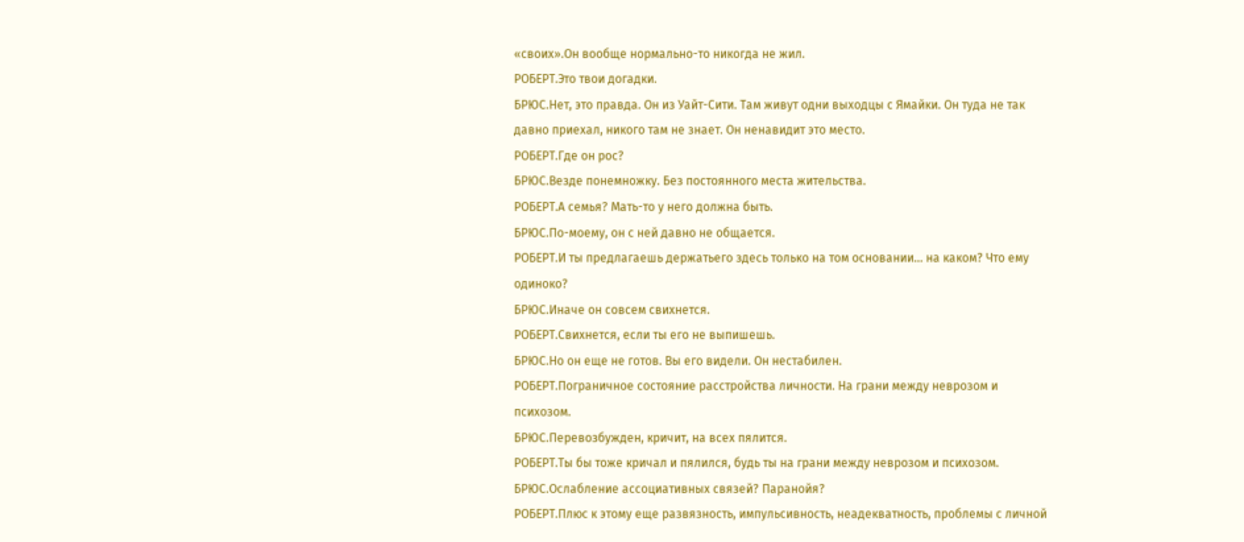«своих».Он вообще нормально-то никогда не жил.
РОБЕРТ.Это твои догадки.
БРЮС.Нет, это правда. Он из Уайт-Сити. Там живут одни выходцы с Ямайки. Он туда не так давно приехал, никого там не знает. Он ненавидит это место.
РОБЕРТ.Где он рос?
БРЮС.Везде понемножку. Без постоянного места жительства.
РОБЕРТ.А семья? Мать-то у него должна быть.
БРЮС.По-моему, он с ней давно не общается.
РОБЕРТ.И ты предлагаешь держатьего здесь только на том основании… на каком? Что ему одиноко?
БРЮС.Иначе он совсем свихнется.
РОБЕРТ.Свихнется, если ты его не выпишешь.
БРЮС.Но он еще не готов. Вы его видели. Он нестабилен.
РОБЕРТ.Пограничное состояние расстройства личности. На грани между неврозом и психозом.
БРЮС.Перевозбужден, кричит, на всех пялится.
РОБЕРТ.Ты бы тоже кричал и пялился, будь ты на грани между неврозом и психозом.
БРЮС.Ослабление ассоциативных связей? Паранойя?
РОБЕРТ.Плюс к этому еще развязность, импульсивность, неадекватность, проблемы с личной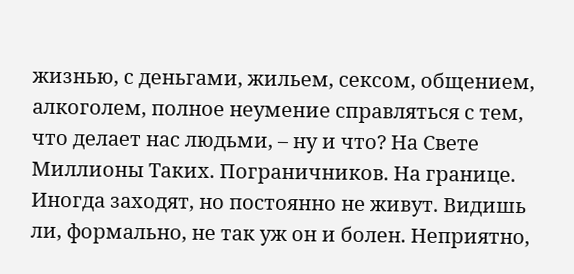жизнью, с деньгами, жильем, сексом, общением, алкоголем, полное неумение справляться с тем, что делает нас людьми, – ну и что? На Свете Миллионы Таких. Пограничников. На границе. Иногда заходят, но постоянно не живут. Видишь ли, формально, не так уж он и болен. Неприятно,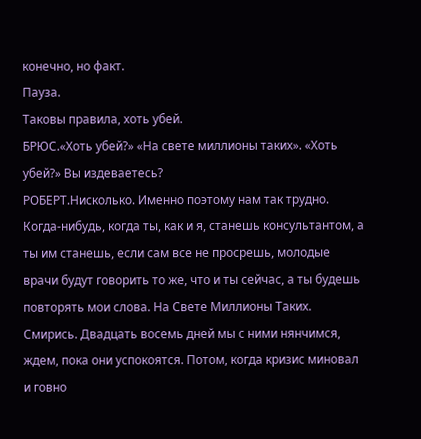конечно, но факт.
Пауза.
Таковы правила, хоть убей.
БРЮС.«Хоть убей?» «На свете миллионы таких». «Хоть убей?» Вы издеваетесь?
РОБЕРТ.Нисколько. Именно поэтому нам так трудно. Когда-нибудь, когда ты, как и я, станешь консультантом, а ты им станешь, если сам все не просрешь, молодые врачи будут говорить то же, что и ты сейчас, а ты будешь повторять мои слова. На Свете Миллионы Таких. Смирись. Двадцать восемь дней мы с ними нянчимся, ждем, пока они успокоятся. Потом, когда кризис миновал и говно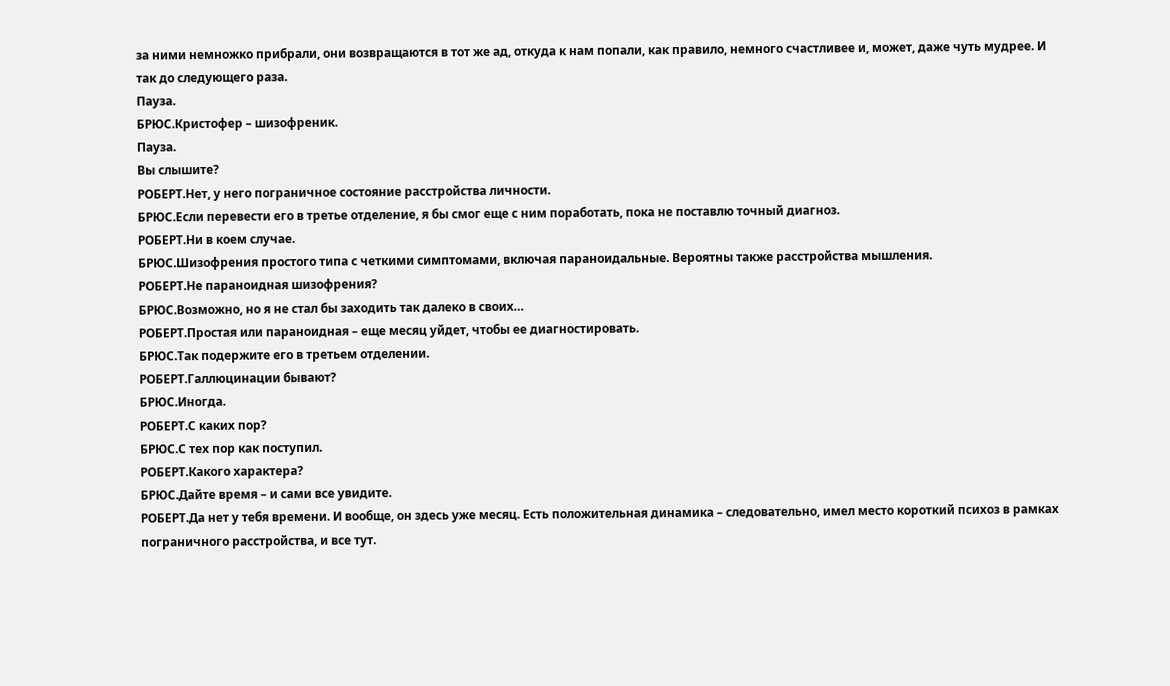за ними немножко прибрали, они возвращаются в тот же ад, откуда к нам попали, как правило, немного счастливее и, может, даже чуть мудрее. И так до следующего раза.
Пауза.
БРЮС.Кристофер – шизофреник.
Пауза.
Вы слышите?
РОБЕРТ.Нет, у него пограничное состояние расстройства личности.
БРЮС.Если перевести его в третье отделение, я бы смог еще с ним поработать, пока не поставлю точный диагноз.
РОБЕРТ.Ни в коем случае.
БРЮС.Шизофрения простого типа с четкими симптомами, включая параноидальные. Вероятны также расстройства мышления.
РОБЕРТ.Не параноидная шизофрения?
БРЮС.Возможно, но я не стал бы заходить так далеко в своих…
РОБЕРТ.Простая или параноидная – еще месяц уйдет, чтобы ее диагностировать.
БРЮС.Так подержите его в третьем отделении.
РОБЕРТ.Галлюцинации бывают?
БРЮС.Иногда.
РОБЕРТ.С каких пор?
БРЮС.С тех пор как поступил.
РОБЕРТ.Какого характера?
БРЮС.Дайте время – и сами все увидите.
РОБЕРТ.Да нет у тебя времени. И вообще, он здесь уже месяц. Есть положительная динамика – следовательно, имел место короткий психоз в рамках пограничного расстройства, и все тут.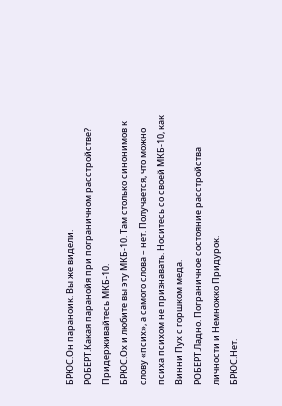БРЮС.Он параноик. Вы же видели.
РОБЕРТ.Какая паранойя при пограничном расстройстве? Придерживайтесь МКБ-10.
БРЮС.Ох и любите вы эту МКБ-10. Там столько синонимов к слову «псих», а самого слова – нет. Получается, что можно психа психом не признавать. Носитесь со своей МКБ-10, как Винни Пух с горшком меда.
РОБЕРТ.Ладно. Пограничное состояние расстройства личности и Немножко Придурок.
БРЮС.Нет.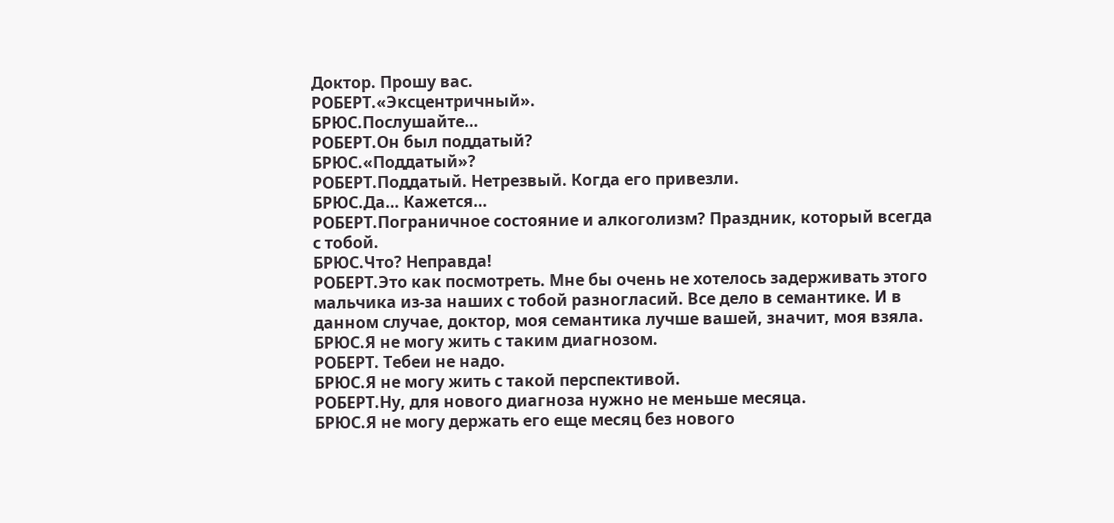Доктор. Прошу вас.
РОБЕРТ.«Эксцентричный».
БРЮС.Послушайте…
РОБЕРТ.Он был поддатый?
БРЮС.«Поддатый»?
РОБЕРТ.Поддатый. Нетрезвый. Когда его привезли.
БРЮС.Да… Кажется…
РОБЕРТ.Пограничное состояние и алкоголизм? Праздник, который всегда с тобой.
БРЮС.Что? Неправда!
РОБЕРТ.Это как посмотреть. Мне бы очень не хотелось задерживать этого мальчика из-за наших с тобой разногласий. Все дело в семантике. И в данном случае, доктор, моя семантика лучше вашей, значит, моя взяла.
БРЮС.Я не могу жить с таким диагнозом.
РОБЕРТ. Тебеи не надо.
БРЮС.Я не могу жить с такой перспективой.
РОБЕРТ.Ну, для нового диагноза нужно не меньше месяца.
БРЮС.Я не могу держать его еще месяц без нового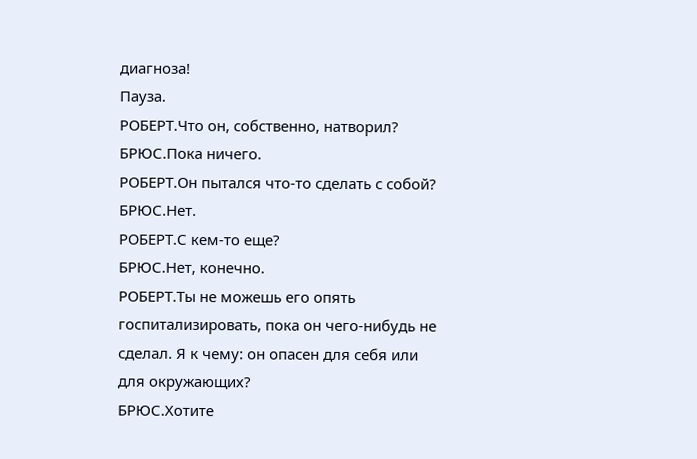диагноза!
Пауза.
РОБЕРТ.Что он, собственно, натворил?
БРЮС.Пока ничего.
РОБЕРТ.Он пытался что-то сделать с собой?
БРЮС.Нет.
РОБЕРТ.С кем-то еще?
БРЮС.Нет, конечно.
РОБЕРТ.Ты не можешь его опять госпитализировать, пока он чего-нибудь не сделал. Я к чему: он опасен для себя или для окружающих?
БРЮС.Хотите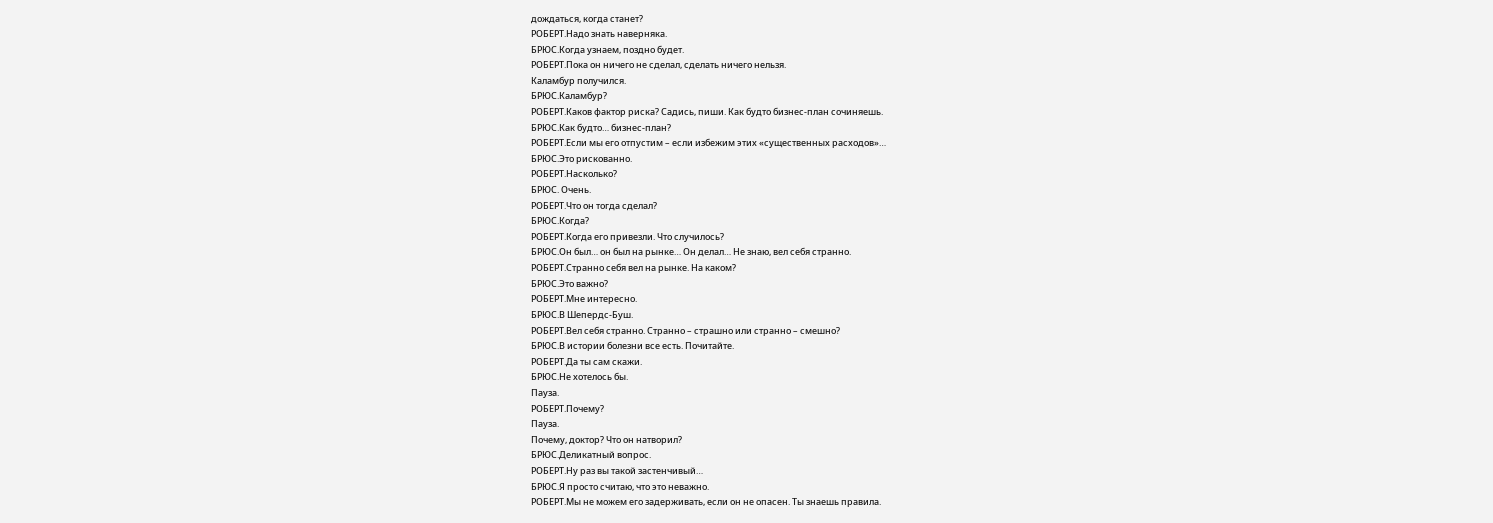дождаться, когда станет?
РОБЕРТ.Надо знать наверняка.
БРЮС.Когда узнаем, поздно будет.
РОБЕРТ.Пока он ничего не сделал, сделать ничего нельзя.
Каламбур получился.
БРЮС.Каламбур?
РОБЕРТ.Каков фактор риска? Садись, пиши. Как будто бизнес-план сочиняешь.
БРЮС.Как будто… бизнес-план?
РОБЕРТ.Если мы его отпустим – если избежим этих «существенных расходов»…
БРЮС.Это рискованно.
РОБЕРТ.Насколько?
БРЮС. Очень.
РОБЕРТ.Что он тогда сделал?
БРЮС.Когда?
РОБЕРТ.Когда его привезли. Что случилось?
БРЮС.Он был… он был на рынке… Он делал… Не знаю, вел себя странно.
РОБЕРТ.Странно себя вел на рынке. На каком?
БРЮС.Это важно?
РОБЕРТ.Мне интересно.
БРЮС.В Шепердс-Буш.
РОБЕРТ.Вел себя странно. Странно – страшно или странно – смешно?
БРЮС.В истории болезни все есть. Почитайте.
РОБЕРТ.Да ты сам скажи.
БРЮС.Не хотелось бы.
Пауза.
РОБЕРТ.Почему?
Пауза.
Почему, доктор? Что он натворил?
БРЮС.Деликатный вопрос.
РОБЕРТ.Ну раз вы такой застенчивый…
БРЮС.Я просто считаю, что это неважно.
РОБЕРТ.Мы не можем его задерживать, если он не опасен. Ты знаешь правила.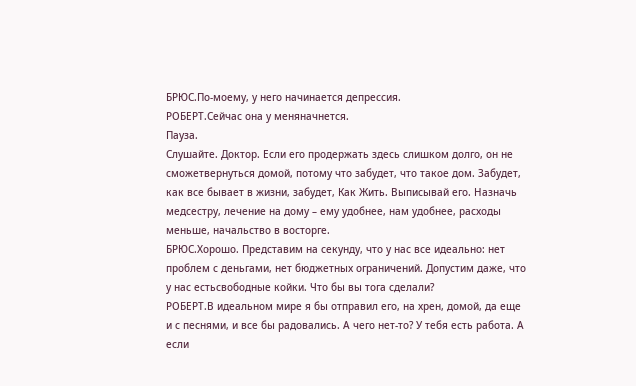БРЮС.По-моему, у него начинается депрессия.
РОБЕРТ.Сейчас она у меняначнется.
Пауза.
Слушайте. Доктор. Если его продержать здесь слишком долго, он не сможетвернуться домой, потому что забудет, что такое дом. Забудет, как все бывает в жизни, забудет, Как Жить. Выписывай его. Назначь медсестру, лечение на дому – ему удобнее, нам удобнее, расходы меньше, начальство в восторге.
БРЮС.Хорошо. Представим на секунду, что у нас все идеально: нет проблем с деньгами, нет бюджетных ограничений. Допустим даже, что у нас естьсвободные койки. Что бы вы тога сделали?
РОБЕРТ.В идеальном мире я бы отправил его, на хрен, домой, да еще и с песнями, и все бы радовались. А чего нет-то? У тебя есть работа. А если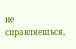не справляешься,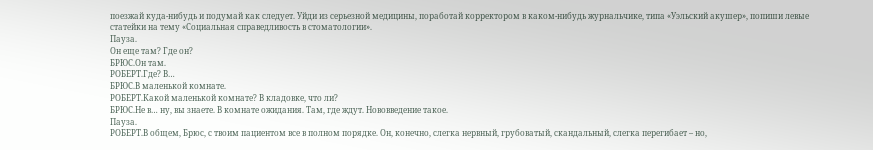поезжай куда-нибудь и подумай как следует. Уйди из серьезной медицины, поработай корректором в каком-нибудь журнальчике, типа «Уэльский акушер», попиши левые статейки на тему «Социальная справедливость в стоматологии».
Пауза.
Он еще там? Где он?
БРЮС.Он там.
РОБЕРТ.Где? В…
БРЮС.В маленькой комнате.
РОБЕРТ.Какой маленькой комнате? В кладовке, что ли?
БРЮС.Не в… ну, вы знаете. В комнате ожидания. Там, где ждут. Нововведение такое.
Пауза.
РОБЕРТ.В общем, Брюс, с твоим пациентом все в полном порядке. Он, конечно, слегка нервный, грубоватый, скандальный, слегка перегибает – но,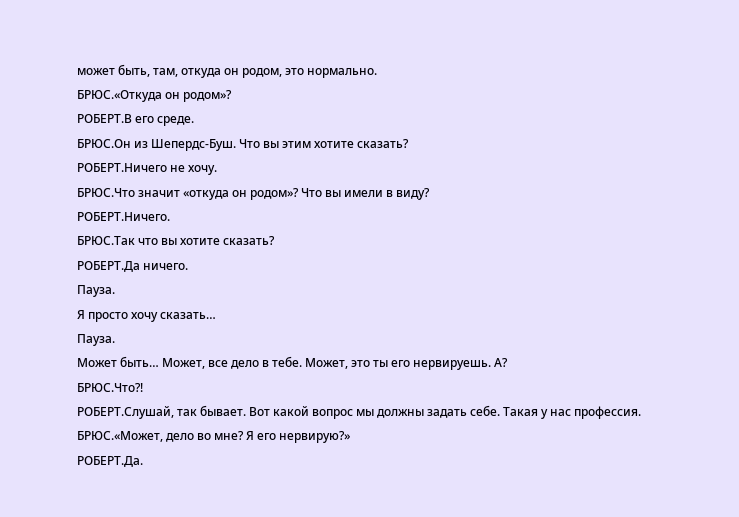может быть, там, откуда он родом, это нормально.
БРЮС.«Откуда он родом»?
РОБЕРТ.В его среде.
БРЮС.Он из Шепердс-Буш. Что вы этим хотите сказать?
РОБЕРТ.Ничего не хочу.
БРЮС.Что значит «откуда он родом»? Что вы имели в виду?
РОБЕРТ.Ничего.
БРЮС.Так что вы хотите сказать?
РОБЕРТ.Да ничего.
Пауза.
Я просто хочу сказать…
Пауза.
Может быть… Может, все дело в тебе. Может, это ты его нервируешь. А?
БРЮС.Что?!
РОБЕРТ.Слушай, так бывает. Вот какой вопрос мы должны задать себе. Такая у нас профессия.
БРЮС.«Может, дело во мне? Я его нервирую?»
РОБЕРТ.Да.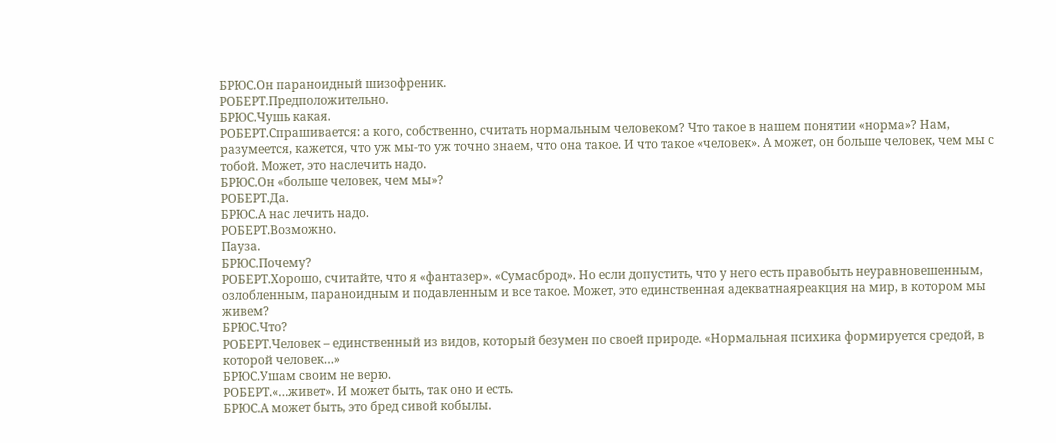БРЮС.Он параноидный шизофреник.
РОБЕРТ.Предположительно.
БРЮС.Чушь какая.
РОБЕРТ.Спрашивается: а кого, собственно, считать нормальным человеком? Что такое в нашем понятии «норма»? Нам, разумеется, кажется, что уж мы-то уж точно знаем, что она такое. И что такое «человек». А может, он больше человек, чем мы с тобой. Может, это наслечить надо.
БРЮС.Он «больше человек, чем мы»?
РОБЕРТ.Да.
БРЮС.А нас лечить надо.
РОБЕРТ.Возможно.
Пауза.
БРЮС.Почему?
РОБЕРТ.Хорошо, считайте, что я «фантазер». «Сумасброд». Но если допустить, что у него есть правобыть неуравновешенным, озлобленным, параноидным и подавленным и все такое. Может, это единственная адекватнаяреакция на мир, в котором мы живем?
БРЮС.Что?
РОБЕРТ.Человек – единственный из видов, который безумен по своей природе. «Нормальная психика формируется средой, в которой человек…»
БРЮС.Ушам своим не верю.
РОБЕРТ.«…живет». И может быть, так оно и есть.
БРЮС.А может быть, это бред сивой кобылы.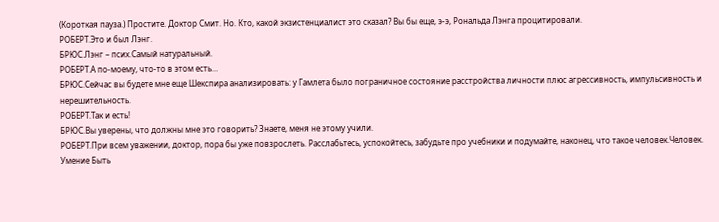(Короткая пауза.) Простите. Доктор Смит. Но. Кто, какой экзистенциалист это сказал? Вы бы еще, э-э, Рональда Лэнга процитировали.
РОБЕРТ.Это и был Лэнг.
БРЮС.Лэнг – псих.Самый натуральный.
РОБЕРТ.А по-моему, что-то в этом есть…
БРЮС.Сейчас вы будете мне еще Шекспира анализировать: у Гамлета было пограничное состояние расстройства личности плюс агрессивность, импульсивность и нерешительность.
РОБЕРТ.Так и есть!
БРЮС.Вы уверены, что должны мне это говорить? Знаете, меня не этому учили.
РОБЕРТ.При всем уважении, доктор, пора бы уже повзрослеть. Расслабьтесь, успокойтесь, забудьте про учебники и подумайте, наконец, что такое человек.Человек. Умение Быть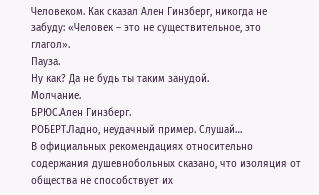Человеком. Как сказал Ален Гинзберг, никогда не забуду: «Человек – это не существительное, это глагол».
Пауза.
Ну как? Да не будь ты таким занудой.
Молчание.
БРЮС.Ален Гинзберг.
РОБЕРТ.Ладно, неудачный пример. Слушай…
В официальных рекомендациях относительно содержания душевнобольных сказано, что изоляция от общества не способствует их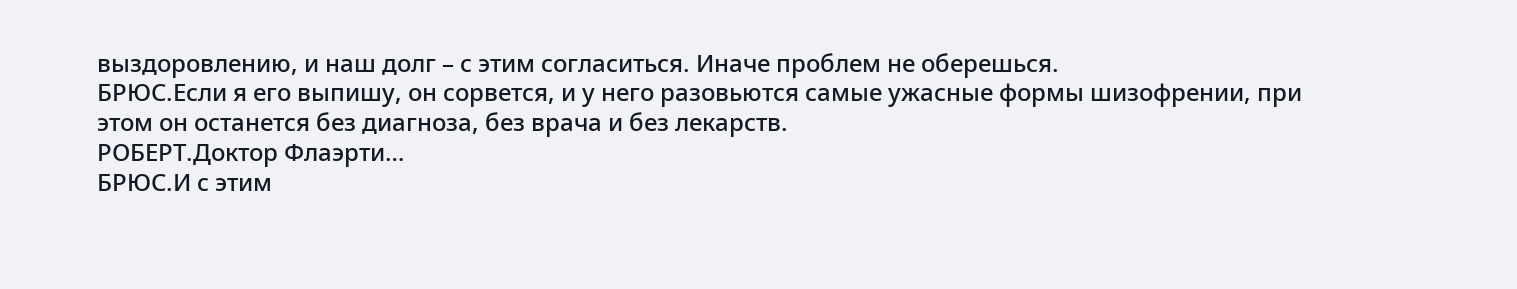выздоровлению, и наш долг – с этим согласиться. Иначе проблем не оберешься.
БРЮС.Если я его выпишу, он сорвется, и у него разовьются самые ужасные формы шизофрении, при этом он останется без диагноза, без врача и без лекарств.
РОБЕРТ.Доктор Флаэрти…
БРЮС.И с этим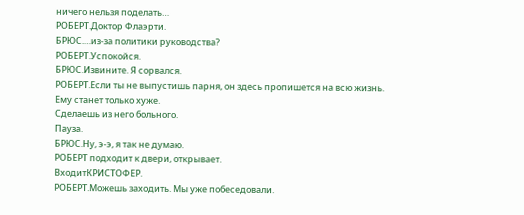ничего нельзя поделать…
РОБЕРТ.Доктор Флаэрти.
БРЮС.…из-за политики руководства?
РОБЕРТ.Успокойся.
БРЮС.Извините. Я сорвался.
РОБЕРТ.Если ты не выпустишь парня, он здесь пропишется на всю жизнь.
Ему станет только хуже.
Сделаешь из него больного.
Пауза.
БРЮС.Ну, э-э, я так не думаю.
РОБЕРТ подходит к двери, открывает.
ВходитКРИСТОФЕР.
РОБЕРТ.Можешь заходить. Мы уже побеседовали.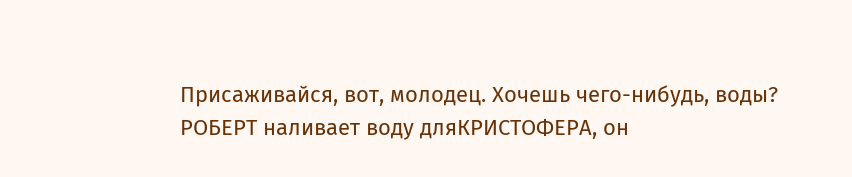Присаживайся, вот, молодец. Хочешь чего-нибудь, воды?
РОБЕРТ наливает воду дляКРИСТОФЕРА, он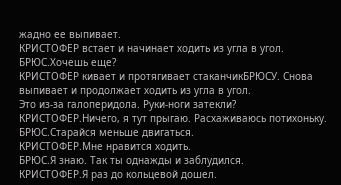жадно ее выпивает.
КРИСТОФЕР встает и начинает ходить из угла в угол.
БРЮС.Хочешь еще?
КРИСТОФЕР кивает и протягивает стаканчикБРЮСУ. Снова выпивает и продолжает ходить из угла в угол.
Это из-за галоперидола. Руки-ноги затекли?
КРИСТОФЕР.Ничего, я тут прыгаю. Расхаживаюсь потихоньку.
БРЮС.Старайся меньше двигаться.
КРИСТОФЕР.Мне нравится ходить.
БРЮС.Я знаю. Так ты однажды и заблудился.
КРИСТОФЕР.Я раз до кольцевой дошел.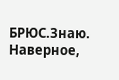БРЮС.Знаю. Наверное,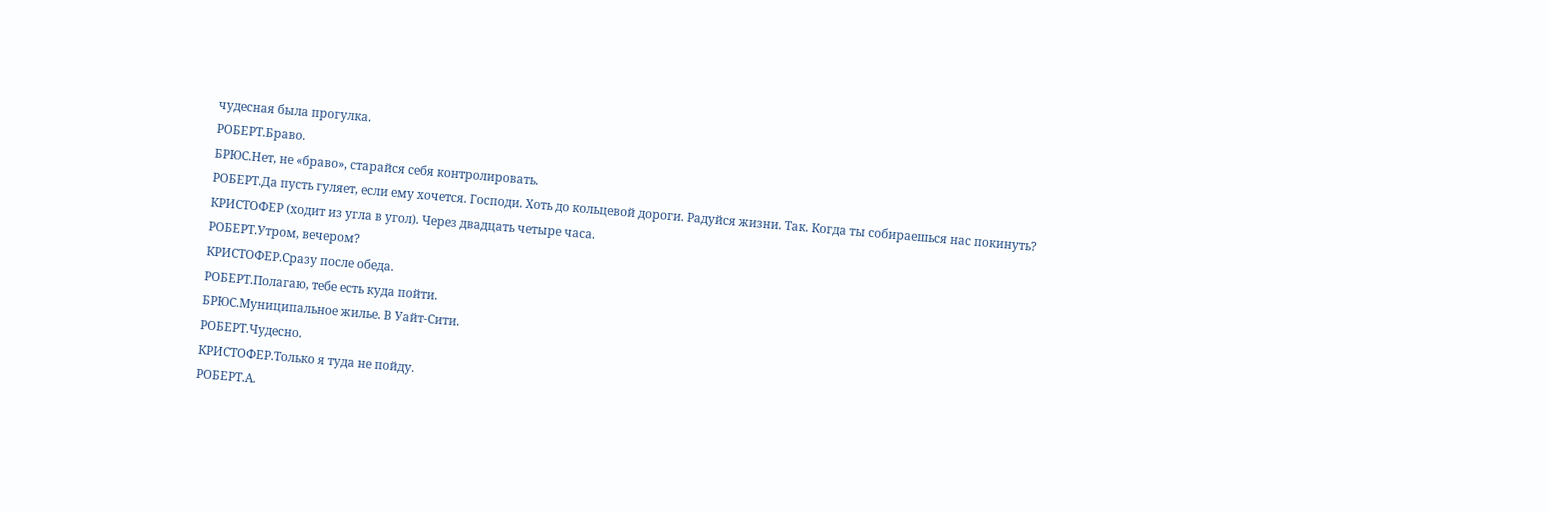чудесная была прогулка.
РОБЕРТ.Браво.
БРЮС.Нет, не «браво», старайся себя контролировать.
РОБЕРТ.Да пусть гуляет, если ему хочется. Господи. Хоть до кольцевой дороги. Радуйся жизни. Так. Когда ты собираешься нас покинуть?
КРИСТОФЕР (ходит из угла в угол). Через двадцать четыре часа.
РОБЕРТ.Утром, вечером?
КРИСТОФЕР.Сразу после обеда.
РОБЕРТ.Полагаю, тебе есть куда пойти.
БРЮС.Муниципальное жилье. В Уайт-Сити.
РОБЕРТ.Чудесно.
КРИСТОФЕР.Только я туда не пойду.
РОБЕРТ.А.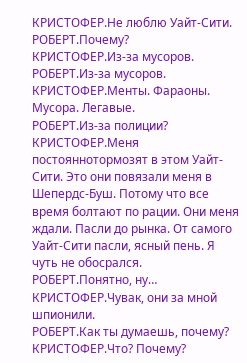КРИСТОФЕР.Не люблю Уайт-Сити.
РОБЕРТ.Почему?
КРИСТОФЕР.Из-за мусоров.
РОБЕРТ.Из-за мусоров.
КРИСТОФЕР.Менты. Фараоны. Мусора. Легавые.
РОБЕРТ.Из-за полиции?
КРИСТОФЕР.Меня постояннотормозят в этом Уайт-Сити. Это они повязали меня в Шепердс-Буш. Потому что все время болтают по рации. Они меня ждали. Пасли до рынка. От самого Уайт-Сити пасли, ясный пень. Я чуть не обосрался.
РОБЕРТ.Понятно, ну…
КРИСТОФЕР.Чувак, они за мной шпионили.
РОБЕРТ.Как ты думаешь, почему?
КРИСТОФЕР.Что? Почему?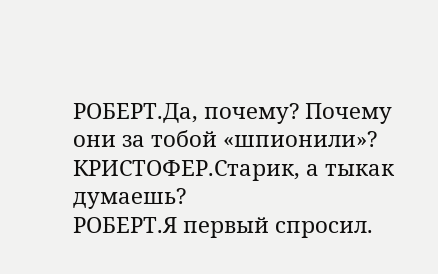РОБЕРТ.Да, почему? Почему они за тобой «шпионили»?
КРИСТОФЕР.Старик, а тыкак думаешь?
РОБЕРТ.Я первый спросил.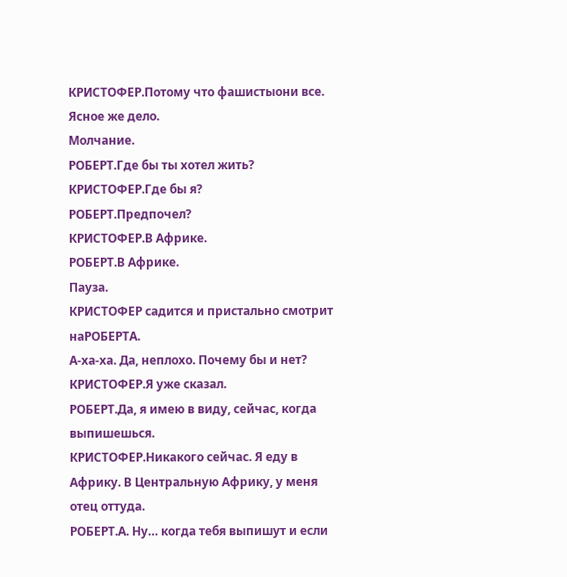КРИСТОФЕР.Потому что фашистыони все. Ясное же дело.
Молчание.
РОБЕРТ.Где бы ты хотел жить?
КРИСТОФЕР.Где бы я?
РОБЕРТ.Предпочел?
КРИСТОФЕР.В Африке.
РОБЕРТ.В Африке.
Пауза.
КРИСТОФЕР садится и пристально смотрит наРОБЕРТА.
А-ха-ха. Да, неплохо. Почему бы и нет?
КРИСТОФЕР.Я уже сказал.
РОБЕРТ.Да, я имею в виду, сейчас, когда выпишешься.
КРИСТОФЕР.Никакого сейчас. Я еду в Африку. В Центральную Африку, у меня отец оттуда.
РОБЕРТ.А. Ну… когда тебя выпишут и если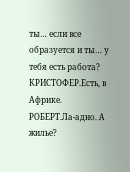ты… если все образуется и ты… у тебя есть работа?
КРИСТОФЕР.Есть, в Африке.
РОБЕРТ.Ла-адно. А жилье?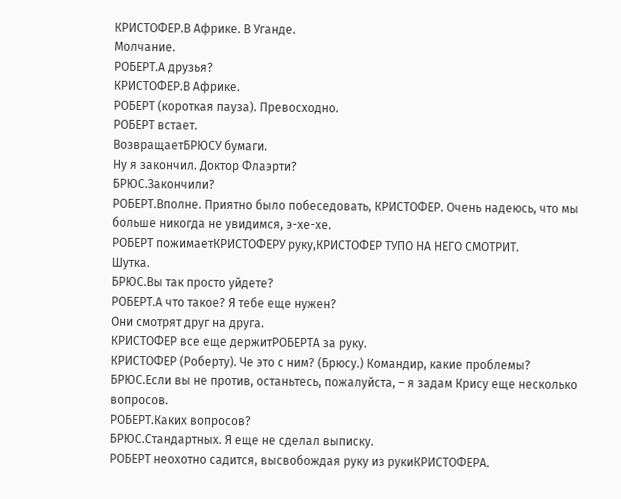КРИСТОФЕР.В Африке. В Уганде.
Молчание.
РОБЕРТ.А друзья?
КРИСТОФЕР.В Африке.
РОБЕРТ (короткая пауза). Превосходно.
РОБЕРТ встает.
ВозвращаетБРЮСУ бумаги.
Ну я закончил. Доктор Флаэрти?
БРЮС.Закончили?
РОБЕРТ.Вполне. Приятно было побеседовать, КРИСТОФЕР. Очень надеюсь, что мы больше никогда не увидимся, э-хе-хе.
РОБЕРТ пожимаетКРИСТОФЕРУ руку,КРИСТОФЕР ТУПО НА НЕГО СМОТРИТ.
Шутка.
БРЮС.Вы так просто уйдете?
РОБЕРТ.А что такое? Я тебе еще нужен?
Они смотрят друг на друга.
КРИСТОФЕР все еще держитРОБЕРТА за руку.
КРИСТОФЕР (Роберту). Че это с ним? (Брюсу.) Командир, какие проблемы?
БРЮС.Если вы не против, останьтесь, пожалуйста, – я задам Крису еще несколько вопросов.
РОБЕРТ.Каких вопросов?
БРЮС.Стандартных. Я еще не сделал выписку.
РОБЕРТ неохотно садится, высвобождая руку из рукиКРИСТОФЕРА.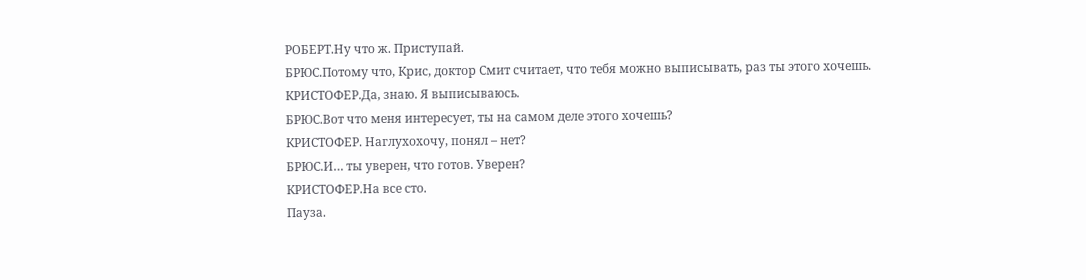РОБЕРТ.Ну что ж. Приступай.
БРЮС.Потому что, Крис, доктор Смит считает, что тебя можно выписывать, раз ты этого хочешь.
КРИСТОФЕР.Да, знаю. Я выписываюсь.
БРЮС.Вот что меня интересует, ты на самом деле этого хочешь?
КРИСТОФЕР. Наглухохочу, понял – нет?
БРЮС.И… ты уверен, что готов. Уверен?
КРИСТОФЕР.На все сто.
Пауза.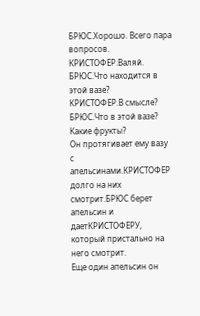БРЮС.Хорошо. Всего пара вопросов.
КРИСТОФЕР.Валяй.
БРЮС.Что находится в этой вазе?
КРИСТОФЕР.В смысле?
БРЮС.Что в этой вазе? Какие фрукты?
Он протягивает ему вазу с апельсинами.КРИСТОФЕР долго на них смотрит.БРЮС берет апельсин и даетКРИСТОФЕРУ, который пристально на него смотрит.
Еще один апельсин он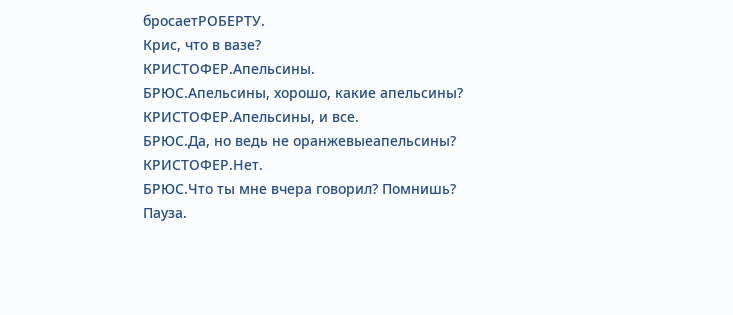бросаетРОБЕРТУ.
Крис, что в вазе?
КРИСТОФЕР.Апельсины.
БРЮС.Апельсины, хорошо, какие апельсины?
КРИСТОФЕР.Апельсины, и все.
БРЮС.Да, но ведь не оранжевыеапельсины?
КРИСТОФЕР.Нет.
БРЮС.Что ты мне вчера говорил? Помнишь?
Пауза.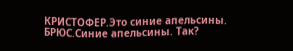КРИСТОФЕР.Это синие апельсины.
БРЮС.Синие апельсины. Так?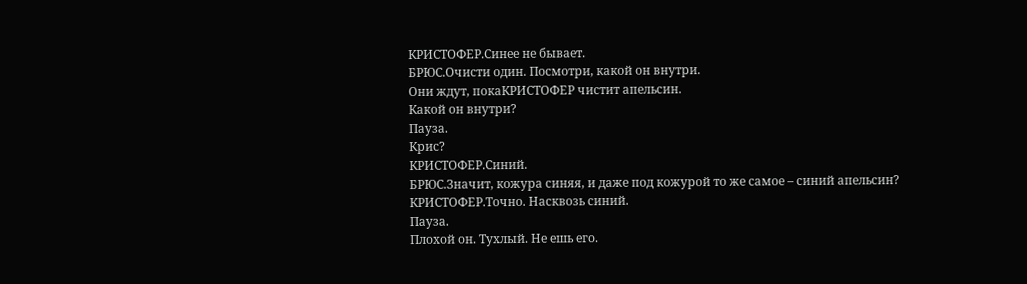КРИСТОФЕР.Синее не бывает.
БРЮС.Очисти один. Посмотри, какой он внутри.
Они ждут, покаКРИСТОФЕР чистит апельсин.
Какой он внутри?
Пауза.
Крис?
КРИСТОФЕР.Синий.
БРЮС.Значит, кожура синяя, и даже под кожурой то же самое – синий апельсин?
КРИСТОФЕР.Точно. Насквозь синий.
Пауза.
Плохой он. Тухлый. Не ешь его.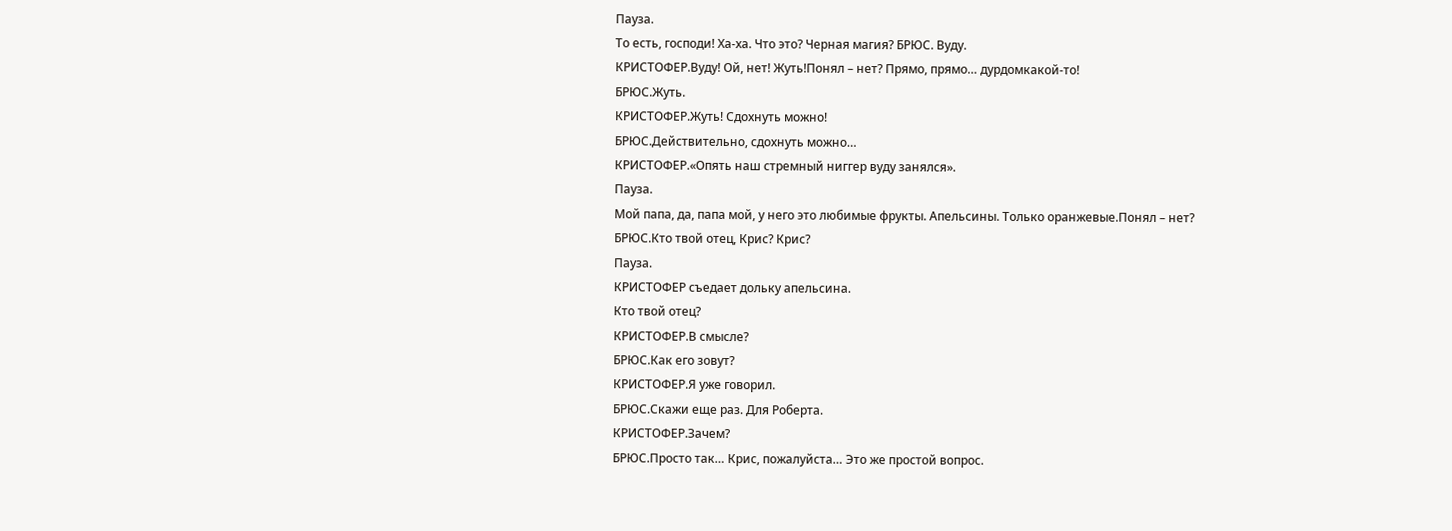Пауза.
То есть, господи! Ха-ха. Что это? Черная магия? БРЮС. Вуду.
КРИСТОФЕР.Вуду! Ой, нет! Жуть!Понял – нет? Прямо, прямо… дурдомкакой-то!
БРЮС.Жуть.
КРИСТОФЕР.Жуть! Сдохнуть можно!
БРЮС.Действительно, сдохнуть можно…
КРИСТОФЕР.«Опять наш стремный ниггер вуду занялся».
Пауза.
Мой папа, да, папа мой, у него это любимые фрукты. Апельсины. Только оранжевые.Понял – нет?
БРЮС.Кто твой отец, Крис? Крис?
Пауза.
КРИСТОФЕР съедает дольку апельсина.
Кто твой отец?
КРИСТОФЕР.В смысле?
БРЮС.Как его зовут?
КРИСТОФЕР.Я уже говорил.
БРЮС.Скажи еще раз. Для Роберта.
КРИСТОФЕР.Зачем?
БРЮС.Просто так… Крис, пожалуйста… Это же простой вопрос.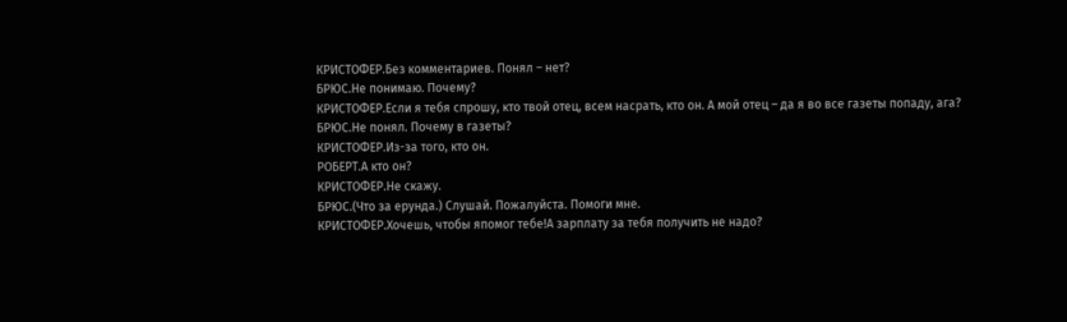КРИСТОФЕР.Без комментариев. Понял – нет?
БРЮС.Не понимаю. Почему?
КРИСТОФЕР.Если я тебя спрошу, кто твой отец, всем насрать, кто он. А мой отец – да я во все газеты попаду, ага?
БРЮС.Не понял. Почему в газеты?
КРИСТОФЕР.Из-за того, кто он.
РОБЕРТ.А кто он?
КРИСТОФЕР.Не скажу.
БРЮС.(Что за ерунда.) Слушай. Пожалуйста. Помоги мне.
КРИСТОФЕР.Хочешь, чтобы япомог тебе!А зарплату за тебя получить не надо?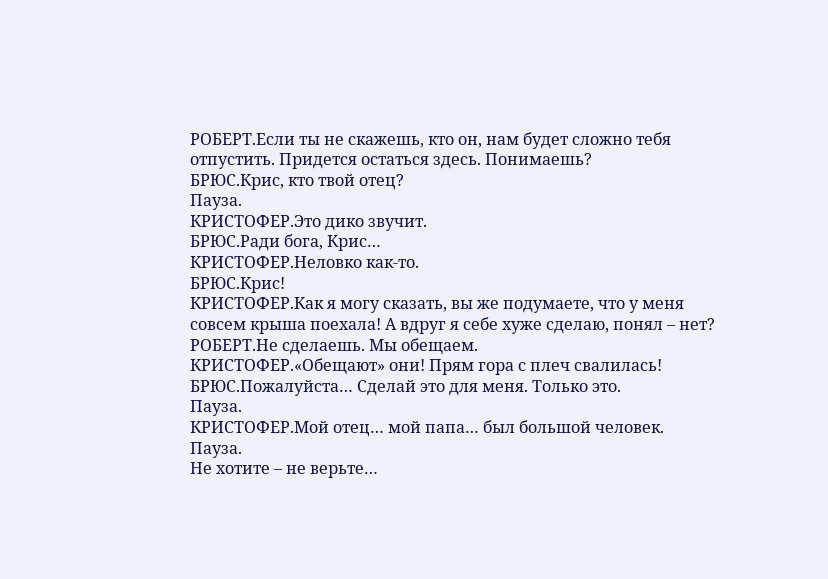РОБЕРТ.Если ты не скажешь, кто он, нам будет сложно тебя отпустить. Придется остаться здесь. Понимаешь?
БРЮС.Крис, кто твой отец?
Пауза.
КРИСТОФЕР.Это дико звучит.
БРЮС.Ради бога, Крис…
КРИСТОФЕР.Неловко как-то.
БРЮС.Крис!
КРИСТОФЕР.Как я могу сказать, вы же подумаете, что у меня совсем крыша поехала! А вдруг я себе хуже сделаю, понял – нет?
РОБЕРТ.Не сделаешь. Мы обещаем.
КРИСТОФЕР.«Обещают» они! Прям гора с плеч свалилась!
БРЮС.Пожалуйста… Сделай это для меня. Только это.
Пауза.
КРИСТОФЕР.Мой отец… мой папа… был большой человек.
Пауза.
Не хотите – не верьте…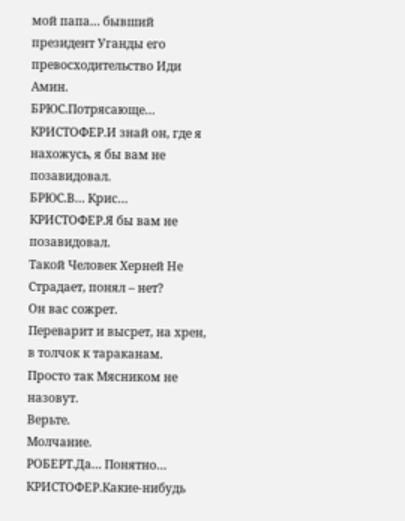мой папа… бывший президент Уганды его превосходительство Иди Амин.
БРЮС.Потрясающе…
КРИСТОФЕР.И знай он, где я нахожусь, я бы вам не позавидовал.
БРЮС.В… Крис…
КРИСТОФЕР.Я бы вам не позавидовал.
Такой Человек Херней Не Страдает, понял – нет?
Он вас сожрет.
Переварит и высрет, на хрен, в толчок к тараканам.
Просто так Мясником не назовут.
Верьте.
Молчание.
РОБЕРТ.Да… Понятно…
КРИСТОФЕР.Какие-нибудь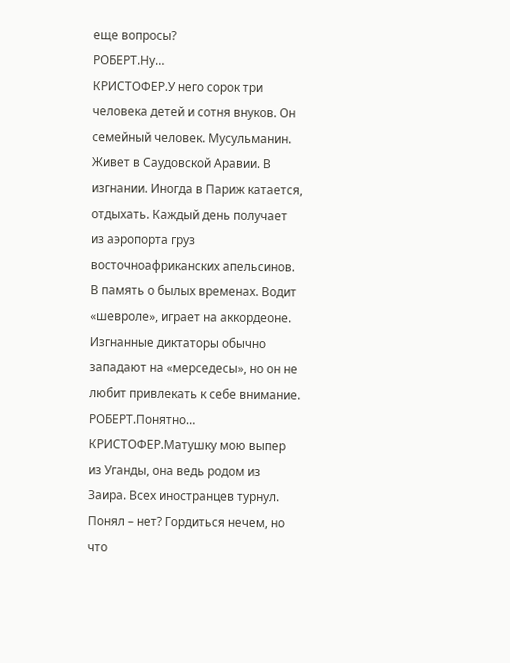еще вопросы?
РОБЕРТ.Ну…
КРИСТОФЕР.У него сорок три человека детей и сотня внуков. Он семейный человек. Мусульманин. Живет в Саудовской Аравии. В изгнании. Иногда в Париж катается, отдыхать. Каждый день получает из аэропорта груз восточноафриканских апельсинов. В память о былых временах. Водит «шевроле», играет на аккордеоне. Изгнанные диктаторы обычно западают на «мерседесы», но он не любит привлекать к себе внимание.
РОБЕРТ.Понятно…
КРИСТОФЕР.Матушку мою выпер из Уганды, она ведь родом из Заира. Всех иностранцев турнул. Понял – нет? Гордиться нечем, но что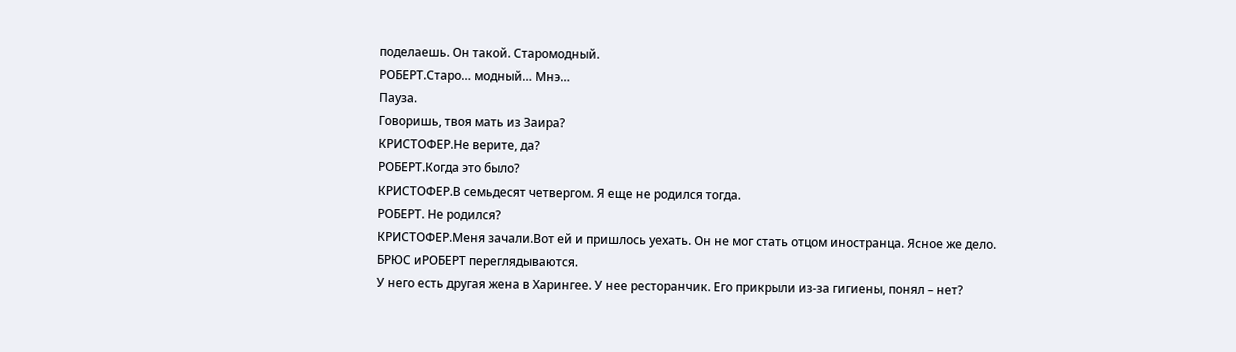поделаешь. Он такой. Старомодный.
РОБЕРТ.Старо… модный… Мнэ…
Пауза.
Говоришь, твоя мать из Заира?
КРИСТОФЕР.Не верите, да?
РОБЕРТ.Когда это было?
КРИСТОФЕР.В семьдесят четвергом. Я еще не родился тогда.
РОБЕРТ. Не родился?
КРИСТОФЕР.Меня зачали.Вот ей и пришлось уехать. Он не мог стать отцом иностранца. Ясное же дело.
БРЮС иРОБЕРТ переглядываются.
У него есть другая жена в Харингее. У нее ресторанчик. Его прикрыли из-за гигиены, понял – нет?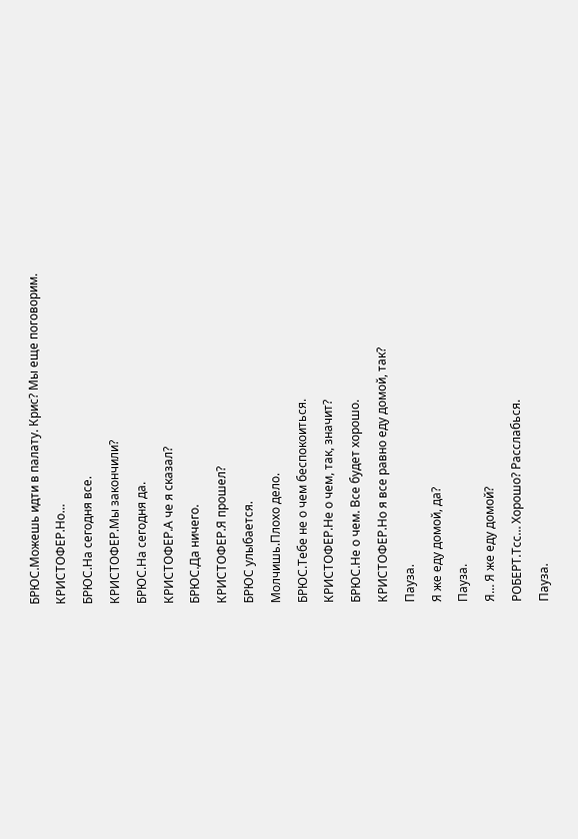БРЮС.Можешь идти в палату. Крис? Мы еще поговорим.
КРИСТОФЕР.Но…
БРЮС.На сегодня все.
КРИСТОФЕР.Мы закончили?
БРЮС.На сегодня да.
КРИСТОФЕР.А че я сказал?
БРЮС.Да ничего.
КРИСТОФЕР.Я прошел?
БРЮС улыбается.
Молчишь.Плохо дело.
БРЮС.Тебе не о чем беспокоиться.
КРИСТОФЕР.Не о чем, так, значит?
БРЮС.Не о чем. Все будет хорошо.
КРИСТОФЕР.Но я все равно еду домой, так?
Пауза.
Я же еду домой, да?
Пауза.
Я… Я же еду домой?
РОБЕРТ.Тсс… Хорошо? Расслабься.
Пауза.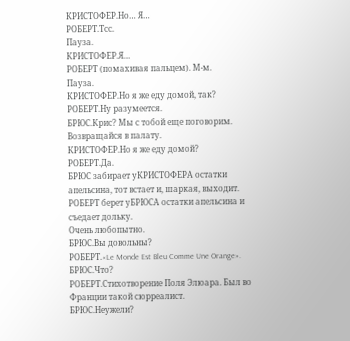КРИСТОФЕР.Но… Я…
РОБЕРТ.Тсс.
Пауза.
КРИСТОФЕР.Я…
РОБЕРТ (помахивая пальцем). М-м.
Пауза.
КРИСТОФЕР.Но я же еду домой, так?
РОБЕРТ.Ну разумеется.
БРЮС.Крис? Мы с тобой еще поговорим. Возвращайся в палату.
КРИСТОФЕР.Но я же еду домой?
РОБЕРТ.Да.
БРЮС забирает уКРИСТОФЕРА остатки апельсина, тот встает и, шаркая, выходит.
РОБЕРТ берет уБРЮСА остатки апельсина и съедает дольку.
Очень любопытно.
БРЮС.Вы довольны?
РОБЕРТ.«Le Monde Est Bleu Comme Une Orange».
БРЮС.Что?
РОБЕРТ.Стихотворение Поля Элюара. Был во Франции такой сюрреалист.
БРЮС.Неужели?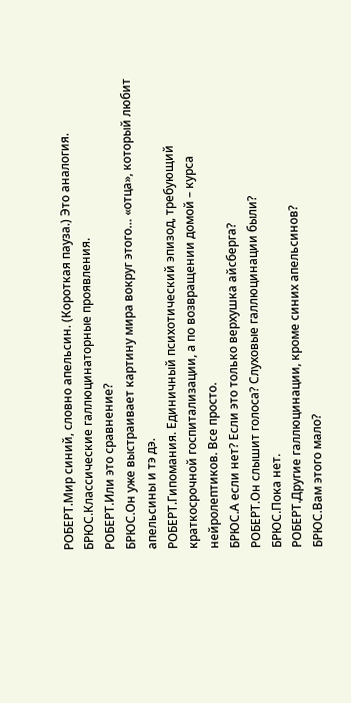РОБЕРТ.Мир синий, словно апельсин. (Короткая пауза.) Это аналогия.
БРЮС.Классические галлюцинаторные проявления.
РОБЕРТ.Или это сравнение?
БРЮС.Он уже выстраивает картину мира вокруг этого… «отца», который любит апельсины и тэ дэ.
РОБЕРТ.Гипомания. Единичный психотический эпизод, требующий краткосрочной госпитализации, а по возвращении домой – курса нейролептиков. Все просто.
БРЮС.А если нет? Если это только верхушка айсберга?
РОБЕРТ.Он слышит голоса? Слуховые галлюцинации были?
БРЮС.Пока нет.
РОБЕРТ.Другие галлюцинации, кроме синих апельсинов?
БРЮС.Вам этого мало?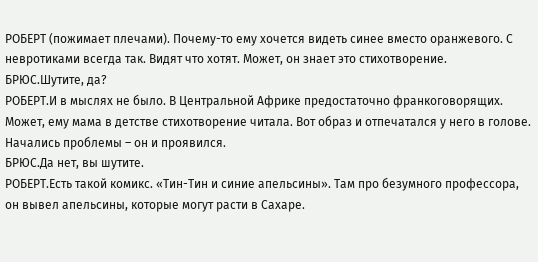РОБЕРТ (пожимает плечами). Почему-то ему хочется видеть синее вместо оранжевого. С невротиками всегда так. Видят что хотят. Может, он знает это стихотворение.
БРЮС.Шутите, да?
РОБЕРТ.И в мыслях не было. В Центральной Африке предостаточно франкоговорящих. Может, ему мама в детстве стихотворение читала. Вот образ и отпечатался у него в голове. Начались проблемы – он и проявился.
БРЮС.Да нет, вы шутите.
РОБЕРТ.Есть такой комикс. «Тин-Тин и синие апельсины». Там про безумного профессора, он вывел апельсины, которые могут расти в Сахаре.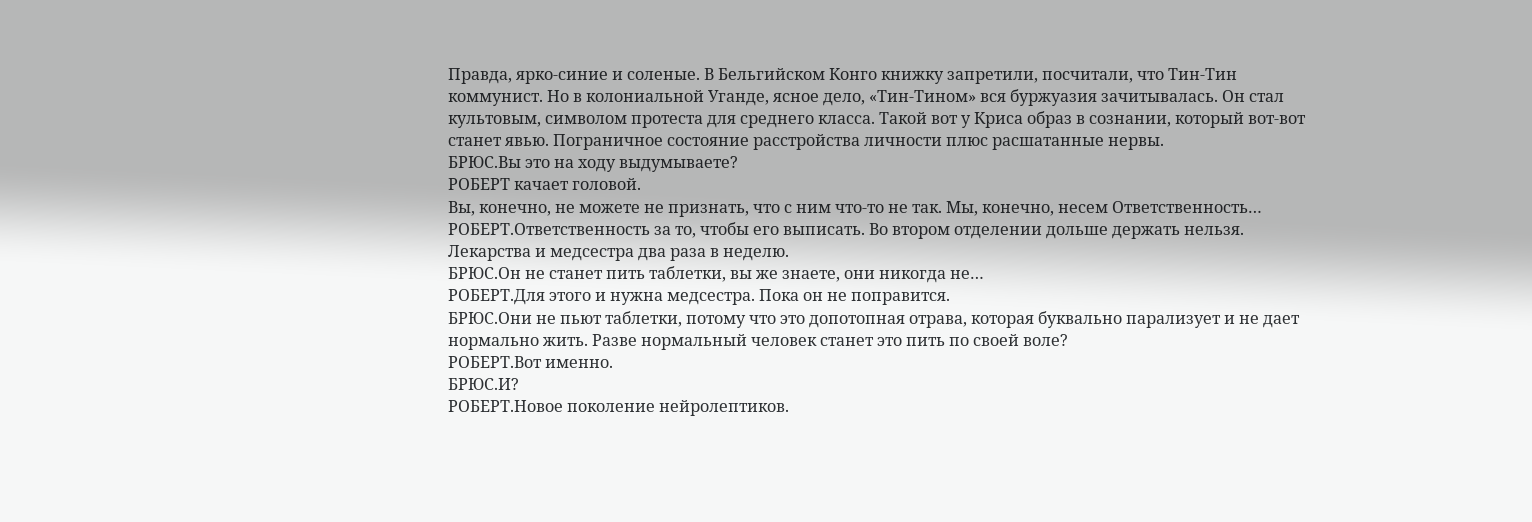Правда, ярко-синие и соленые. В Бельгийском Конго книжку запретили, посчитали, что Тин-Тин коммунист. Но в колониальной Уганде, ясное дело, «Тин-Тином» вся буржуазия зачитывалась. Он стал культовым, символом протеста для среднего класса. Такой вот у Криса образ в сознании, который вот-вот станет явью. Пограничное состояние расстройства личности плюс расшатанные нервы.
БРЮС.Вы это на ходу выдумываете?
РОБЕРТ качает головой.
Вы, конечно, не можете не признать, что с ним что-то не так. Мы, конечно, несем Ответственность…
РОБЕРТ.Ответственность за то, чтобы его выписать. Во втором отделении дольше держать нельзя. Лекарства и медсестра два раза в неделю.
БРЮС.Он не станет пить таблетки, вы же знаете, они никогда не…
РОБЕРТ.Для этого и нужна медсестра. Пока он не поправится.
БРЮС.Они не пьют таблетки, потому что это допотопная отрава, которая буквально парализует и не дает нормально жить. Разве нормальный человек станет это пить по своей воле?
РОБЕРТ.Вот именно.
БРЮС.И?
РОБЕРТ.Новое поколение нейролептиков.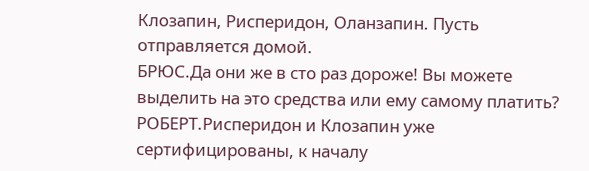Клозапин, Рисперидон, Оланзапин. Пусть отправляется домой.
БРЮС.Да они же в сто раз дороже! Вы можете выделить на это средства или ему самому платить?
РОБЕРТ.Рисперидон и Клозапин уже сертифицированы, к началу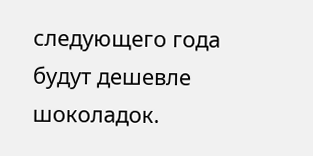следующего года будут дешевле шоколадок.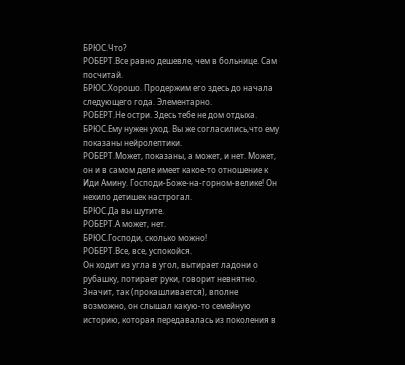БРЮС.Что?
РОБЕРТ.Все равно дешевле, чем в больнице. Сам посчитай.
БРЮС.Хорошо. Продержим его здесь до начала следующего года. Элементарно.
РОБЕРТ.Не остри. Здесь тебе не дом отдыха.
БРЮС.Ему нужен уход. Вы же согласились,что ему показаны нейролептики.
РОБЕРТ.Может, показаны, а может, и нет. Может, он и в самом деле имеет какое-то отношение к Иди Амину. Господи-Боже-на-горном-велике! Он нехило детишек настрогал.
БРЮС.Да вы шутите.
РОБЕРТ.А может, нет.
БРЮС.Господи, сколько можно!
РОБЕРТ.Все, все, успокойся.
Он ходит из угла в угол, вытирает ладони о рубашку, потирает руки, говорит невнятно.
Значит, так (прокашливается), вполне возможно, он слышал какую-то семейную историю, которая передавалась из поколения в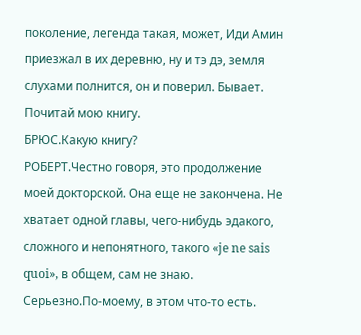поколение, легенда такая, может, Иди Амин приезжал в их деревню, ну и тэ дэ, земля слухами полнится, он и поверил. Бывает. Почитай мою книгу.
БРЮС.Какую книгу?
РОБЕРТ.Честно говоря, это продолжение моей докторской. Она еще не закончена. Не хватает одной главы, чего-нибудь эдакого, сложного и непонятного, такого «je ne sais quoi», в общем, сам не знаю.
Серьезно.По-моему, в этом что-то есть.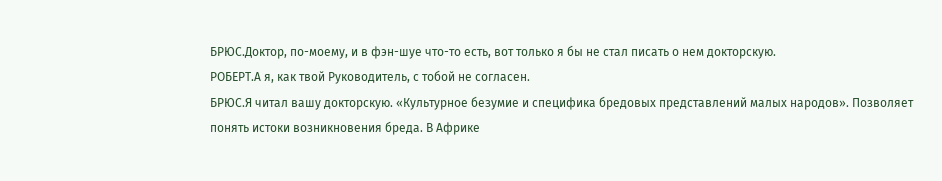БРЮС.Доктор, по-моему, и в фэн-шуе что-то есть, вот только я бы не стал писать о нем докторскую.
РОБЕРТ.А я, как твой Руководитель, с тобой не согласен.
БРЮС.Я читал вашу докторскую. «Культурное безумие и специфика бредовых представлений малых народов». Позволяет понять истоки возникновения бреда. В Африке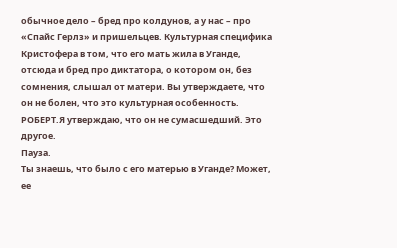обычное дело – бред про колдунов, а у нас – про «Спайс Герлз» и пришельцев. Культурная специфика Кристофера в том, что его мать жила в Уганде, отсюда и бред про диктатора, о котором он, без сомнения, слышал от матери. Вы утверждаете, что он не болен, что это культурная особенность.
РОБЕРТ.Я утверждаю, что он не сумасшедший. Это другое.
Пауза.
Ты знаешь, что было с его матерью в Уганде? Может, ее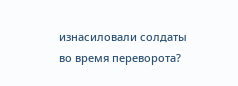изнасиловали солдаты во время переворота?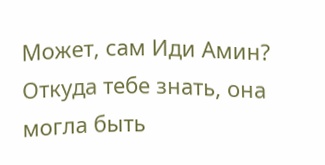Может, сам Иди Амин? Откуда тебе знать, она могла быть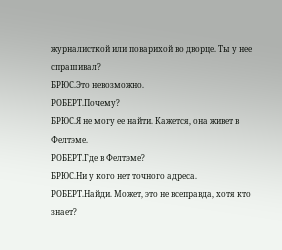журналисткой или поварихой во дворце. Ты у нее спрашивал?
БРЮС.Это невозможно.
РОБЕРТ.Почему?
БРЮС.Я не могу ее найти. Кажется, она живет в Фелтэме.
РОБЕРТ.Где в Фелтэме?
БРЮС.Ни у кого нет точного адреса.
РОБЕРТ.Найди. Может, это не всеправда, хотя кто знает?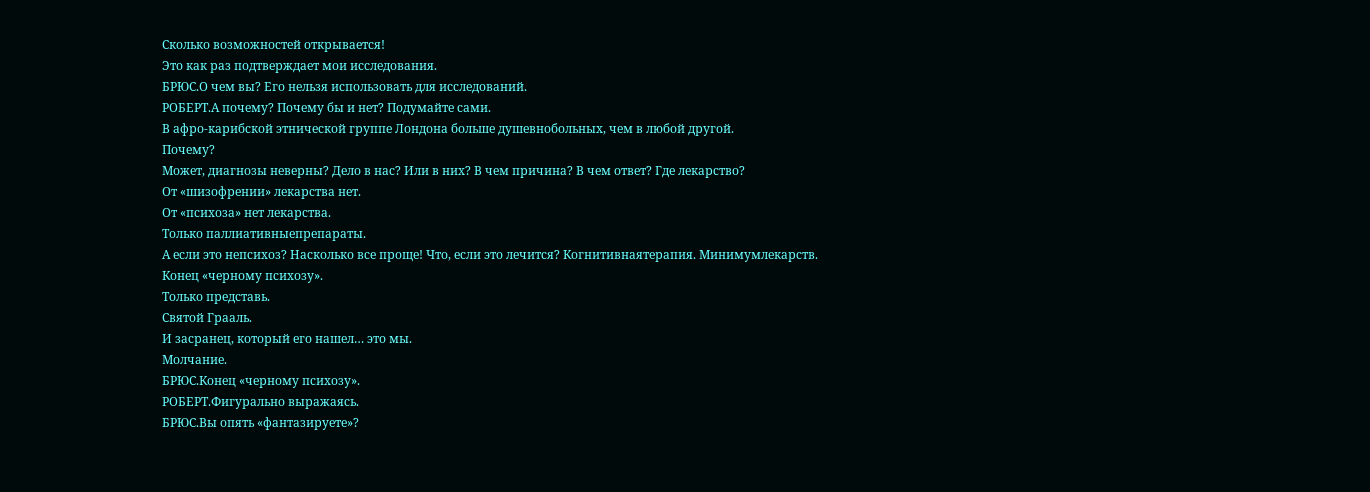Сколько возможностей открывается!
Это как раз подтверждает мои исследования.
БРЮС.О чем вы? Его нельзя использовать для исследований.
РОБЕРТ.А почему? Почему бы и нет? Подумайте сами.
В афро-карибской этнической группе Лондона больше душевнобольных, чем в любой другой.
Почему?
Может, диагнозы неверны? Дело в нас? Или в них? В чем причина? В чем ответ? Где лекарство?
От «шизофрении» лекарства нет.
От «психоза» нет лекарства.
Только паллиативныепрепараты.
А если это непсихоз? Насколько все проще! Что, если это лечится? Когнитивнаятерапия. Минимумлекарств.
Конец «черному психозу».
Только представь.
Святой Грааль.
И засранец, который его нашел… это мы.
Молчание.
БРЮС.Конец «черному психозу».
РОБЕРТ.Фигурально выражаясь.
БРЮС.Вы опять «фантазируете»?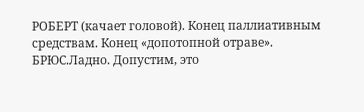РОБЕРТ (качает головой). Конец паллиативным средствам. Конец «допотопной отраве».
БРЮС.Ладно. Допустим, это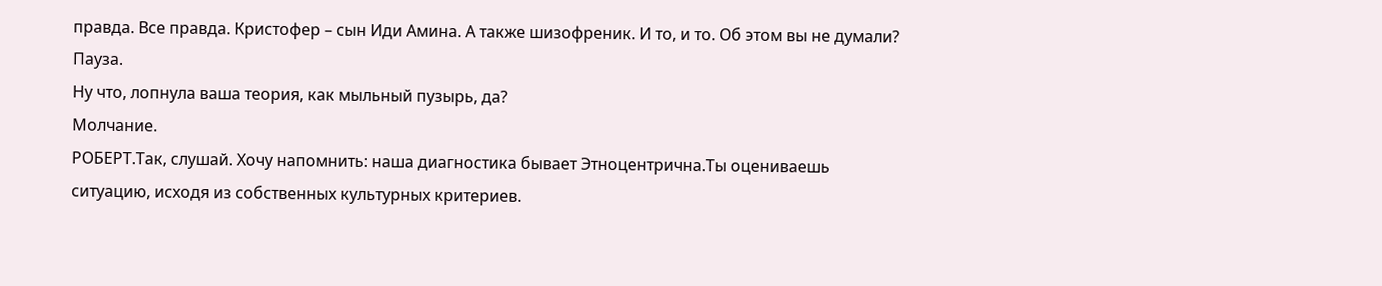правда. Все правда. Кристофер – сын Иди Амина. А также шизофреник. И то, и то. Об этом вы не думали?
Пауза.
Ну что, лопнула ваша теория, как мыльный пузырь, да?
Молчание.
РОБЕРТ.Так, слушай. Хочу напомнить: наша диагностика бывает Этноцентрична.Ты оцениваешь ситуацию, исходя из собственных культурных критериев.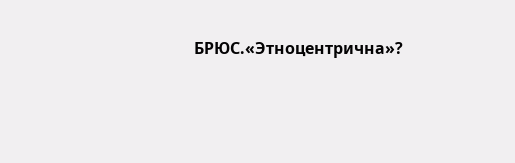БРЮС.«Этноцентрична»?